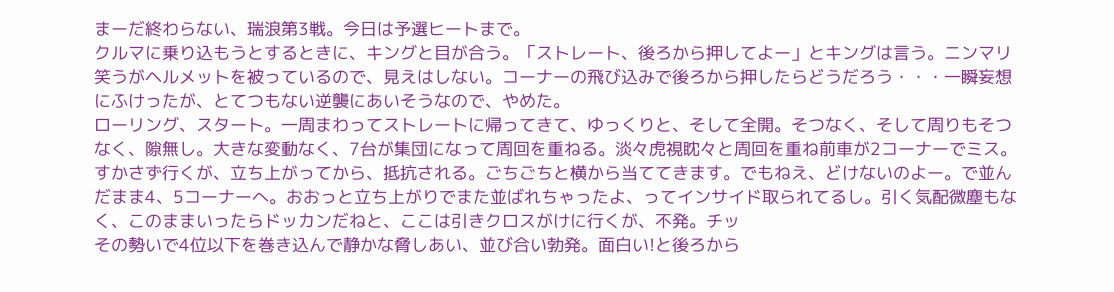まーだ終わらない、瑞浪第3戦。今日は予選ヒートまで。
クルマに乗り込もうとするときに、キングと目が合う。「ストレート、後ろから押してよー」とキングは言う。ニンマリ笑うがヘルメットを被っているので、見えはしない。コーナーの飛び込みで後ろから押したらどうだろう・・・一瞬妄想にふけったが、とてつもない逆襲にあいそうなので、やめた。
ローリング、スタート。一周まわってストレートに帰ってきて、ゆっくりと、そして全開。そつなく、そして周りもそつなく、隙無し。大きな変動なく、7台が集団になって周回を重ねる。淡々虎視眈々と周回を重ね前車が2コーナーでミス。すかさず行くが、立ち上がってから、抵抗される。ごちごちと横から当ててきます。でもねえ、どけないのよー。で並んだまま4、5コーナーへ。おおっと立ち上がりでまた並ばれちゃったよ、ってインサイド取られてるし。引く気配微塵もなく、このままいったらドッカンだねと、ここは引きクロスがけに行くが、不発。チッ
その勢いで4位以下を巻き込んで静かな脅しあい、並び合い勃発。面白い!と後ろから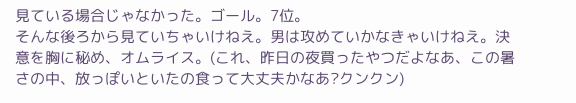見ている場合じゃなかった。ゴール。7位。
そんな後ろから見ていちゃいけねえ。男は攻めていかなきゃいけねえ。決意を胸に秘め、オムライス。(これ、昨日の夜買ったやつだよなあ、この暑さの中、放っぽいといたの食って大丈夫かなあ?クンクン)